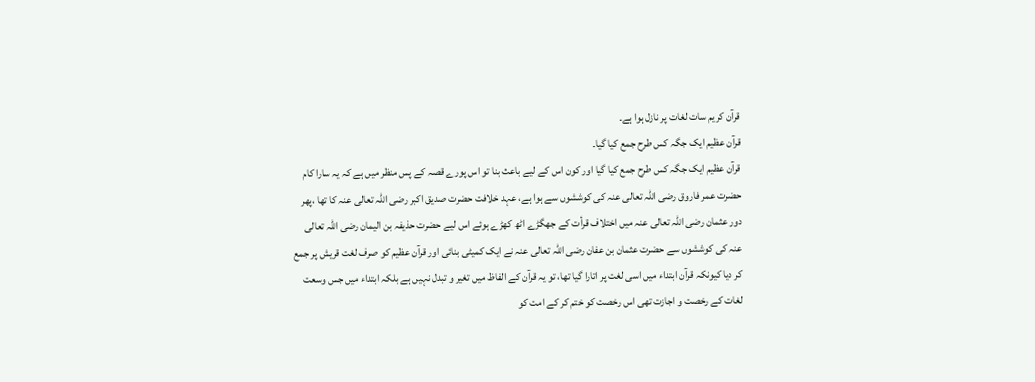قرآن کریم سات لغات پر نازل ہوا ہے۔
قرآن عظیم ایک جگہ کس طرح جمع کیا گیا۔
قرآن عظیم ایک جگہ کس طرح جمع کیا گیا اور کون اس کے لیے باعث بنا تو اس پورے قصہ کے پس منظر میں ہے کہ یہ سارا کام حضرت عمر فاروق رضی اللہ تعالی عنہ کی کوششوں سے ہوا ہے، عہد خلافت حضرت صدیق اکبر رضی اللہ تعالی عنہ کا تھا ،پھر دور عثمان رضی اللہ تعالی عنہ میں اختلاف قرأت کے جھگڑے اٹھ کھڑے ہوئے اس لیے حضرت حذیفہ بن الیمان رضی اللہ تعالی عنہ کی کوششوں سے حضرت عثمان بن عفان رضی اللہ تعالی عنہ نے ایک کمیٹی بنائی اور قرآن عظیم کو صرف لغت قریش پر جمع کر دیا کیونکہ قرآن ابتداء میں اسی لغت پر اتارا گیا تھا، تو یہ قرآن کے الفاظ میں تغیر و تبدل نہیں ہے بلکہ ابتداء میں جس وسعت لغات کے رخصت و اجازت تھی اس رخصت کو ختم کر کے امت کو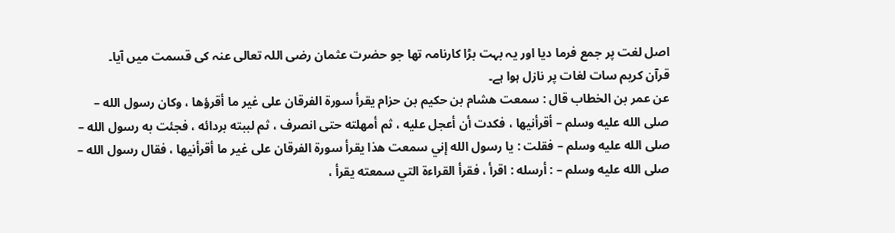اصل لغت پر جمع فرما دیا اور یہ بہت بڑا کارنامہ تھا جو حضرت عثمان رضی اللہ تعالی عنہ کی قسمت میں آیا۔
قرآن کریم سات لغات پر نازل ہوا ہے۔
عن عمر بن الخطاب قال : سمعت هشام بن حكيم بن حزام يقرأ سورة الفرقان على غير ما أقرؤها ، وكان رسول الله – صلى الله عليه وسلم – أقرأنيها ، فكدت أن أعجل عليه ، ثم أمهلته حتى انصرف ، ثم لببته بردائه ، فجئت به رسول الله – صلى الله عليه وسلم – فقلت : يا رسول الله إني سمعت هذا يقرأ سورة الفرقان على غير ما أقرأنيها ، فقال رسول الله – صلى الله عليه وسلم – : أرسله : اقرأ ، فقرأ القراءة التي سمعته يقرأ ،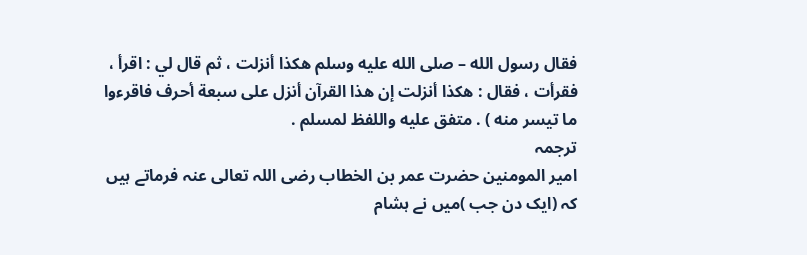فقال رسول الله – صلى الله عليه وسلم هكذا أنزلت ، ثم قال لي : اقرأ ، فقرأت ، فقال : هكذا أنزلت إن هذا القرآن أنزل على سبعة أحرف فاقرءوا ما تيسر منه ) . متفق عليه واللفظ لمسلم .
ترجمہ
امیر المومنین حضرت عمر بن الخطاب رضی اللہ تعالی عنہ فرماتے ہیں کہ (ایک دن جب )میں نے ہشام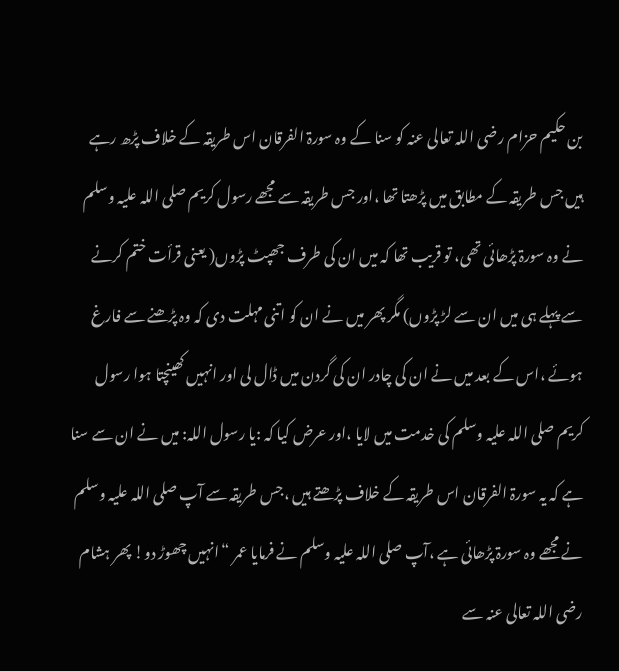بن حکیم حزام رضی اللہ تعالی عنہ کو سنا کے وہ سورۃ الفرقان اس طریقہ کے خلاف پڑھ رہے ہیں جس طریقہ کے مطابق میں پڑھتا تھا ،اور جس طریقہ سے مجھے رسول کریم صلی اللہ علیہ وسلم نے وہ سورۃ پڑھائی تھی، تو قریب تھا کہ میں ان کی طرف جھپٹ پڑوں( یعنی قرأت ختم کرنے سے پہلے ہی میں ان سے لڑ پڑوں) مگر پھر میں نے ان کو اتنی مہلت دی کہ وہ پڑھنے سے فارغ ہوئے ،اس کے بعد میں نے ان کی چادر ان کی گردن میں ڈال لی اور انہیں کھینچتا ہوا رسول کریم صلی اللہ علیہ وسلم کی خدمت میں لایا ،اور عرض کیا کہ :یا رسول اللہ: میں نے ان سے سنا ہے کہ یہ سورۃ الفرقان اس طریقہ کے خلاف پڑھتے ہیں ،جس طریقہ سے آپ صلی اللہ علیہ وسلم نے مجھے وہ سورۃ پڑھائی ہے ،آپ صلی اللہ علیہ وسلم نے فرمایا عمر “انہیں چھوڑ دو! پھر ہشام رضی اللہ تعالی عنہ سے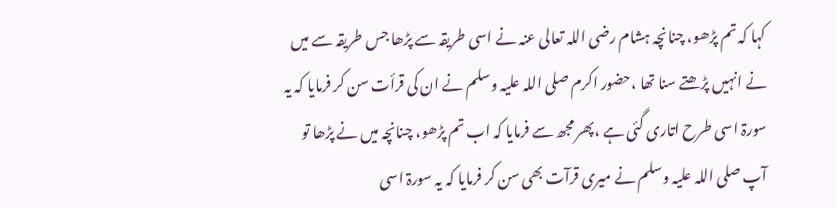کہا کہ تم پڑھو، چنانچہ ہشام رضی اللہ تعالی عنہ نے اسی طریقہ سے پڑھا جس طریقہ سے میں نے انہیں پڑھتے سنا تھا ،حضور اکرم صلی اللہ علیہ وسلم نے ان کی قرأت سن کر فرمایا کہ یہ سورۃ اسی طرح اتاری گئی ہے ،پھر مجھ سے فرمایا کہ اب تم پڑھو، چنانچہ میں نے پڑھا تو آپ صلی اللہ علیہ وسلم نے میری قرآت بھی سن کر فرمایا کہ یہ سورۃ اسی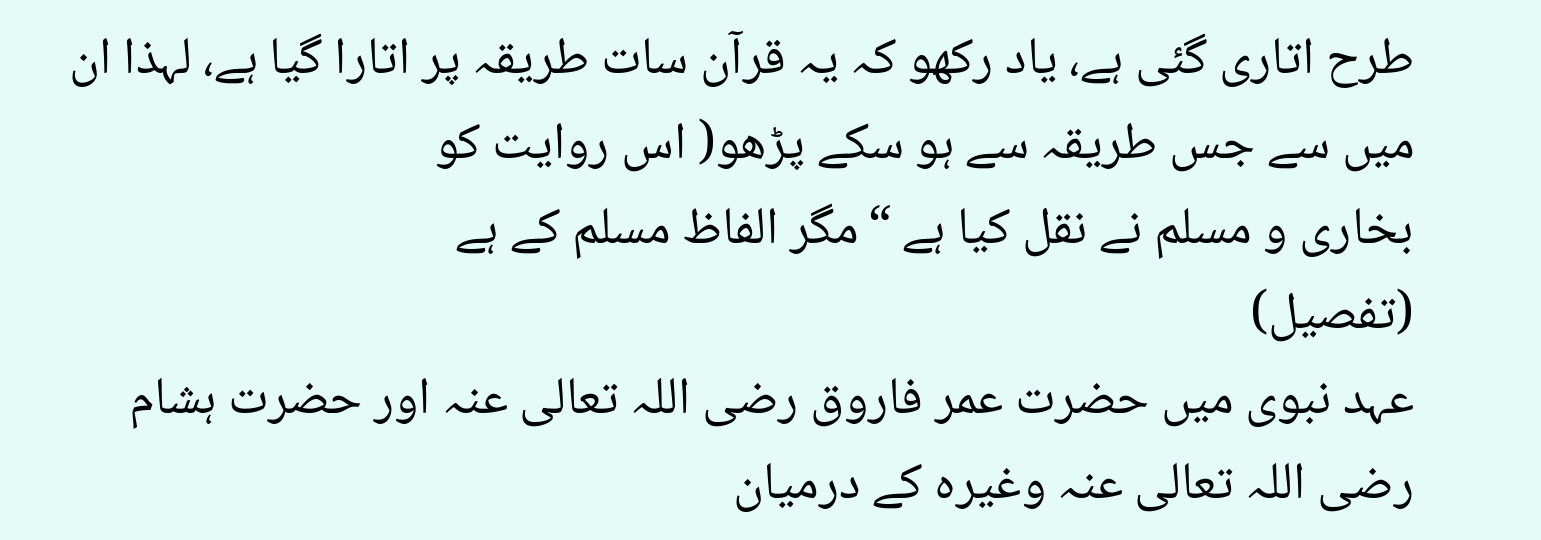طرح اتاری گئی ہے، یاد رکھو کہ یہ قرآن سات طریقہ پر اتارا گیا ہے، لہذا ان میں سے جس طریقہ سے ہو سکے پڑھو( اس روایت کو
بخاری و مسلم نے نقل کیا ہے “مگر الفاظ مسلم کے ہے
(تفصیل)
عہد نبوی میں حضرت عمر فاروق رضی اللہ تعالی عنہ اور حضرت ہشام رضی اللہ تعالی عنہ وغیرہ کے درمیان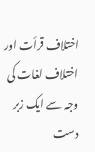اختلاف قرأت اور اختلاف لغات کی وجہ سے ایک زبر دست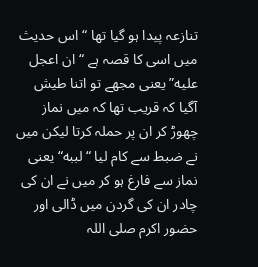تنازعہ پیدا ہو گیا تھا “اس حدیث میں اسی کا قصہ ہے “ان اعجل علیه” یعنی مجھے تو اتنا طیش آگیا کہ قریب تھا کہ میں نماز چھوڑ کر ان پر حملہ کرتا لیکن میں نے ضبط سے کام لیا “لببه“یعنی نماز سے فارغ ہو کر میں نے ان کی چادر ان کی گردن میں ڈالی اور حضور اکرم صلی اللہ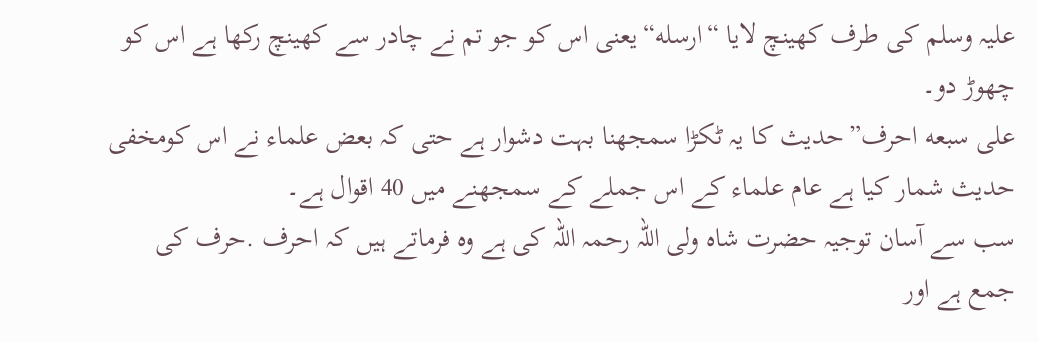علیہ وسلم کی طرف کھینچ لایا “ارسله“یعنی اس کو جو تم نے چادر سے کھینچ رکھا ہے اس کو چھوڑ دو۔
علی سبعه احرف”حدیث کا یہ ٹکڑا سمجھنا بہت دشوار ہے حتی کہ بعض علماء نے اس کومخفی حدیث شمار کیا ہے عام علماء کے اس جملے کے سمجھنے میں 40 اقوال ہے۔
سب سے آسان توجیہ حضرت شاہ ولی اللہ رحمہ اللہ کی ہے وہ فرماتے ہیں کہ احرف .حرف کی جمع ہے اور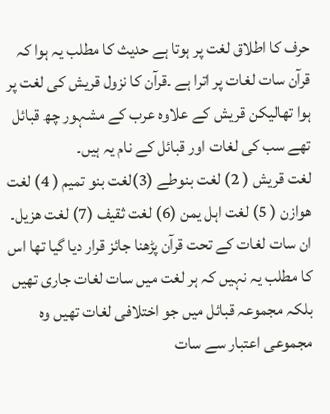حرف کا اطلاق لغت پر ہوتا ہے حدیث کا مطلب یہ ہوا کہ قرآن سات لغات پر اترا ہے ۔قرآن کا نزول قریش کی لغت پر ہوا تھالیکن قریش کے علاوہ عرب کے مشہور چھ قبائل تھے سب کی لغات اور قبائل کے نام یہ ہیں۔
لغت قریش ( 2) لغت بنوطے (3)لغت بنو تمیم ( 4) لغت هوازن ( 5) لغت اہل یمن (6) لغت ثقیف (7) لغت هزیل۔
ان سات لغات کے تحت قرآن پڑھنا جائز قرار دیا گیا تھا اس کا مطلب یہ نہیں کہ ہر لغت میں سات لغات جاری تھیں بلکہ مجموعہ قبائل میں جو اختلافی لغات تھیں وہ مجموعی اعتبار سے سات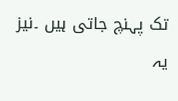تک پہنچ جاتی ہیں ۔نیز یہ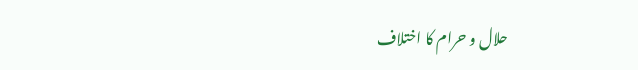حلال و حرام کا اختلاف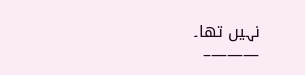نہیں تھا۔
———–